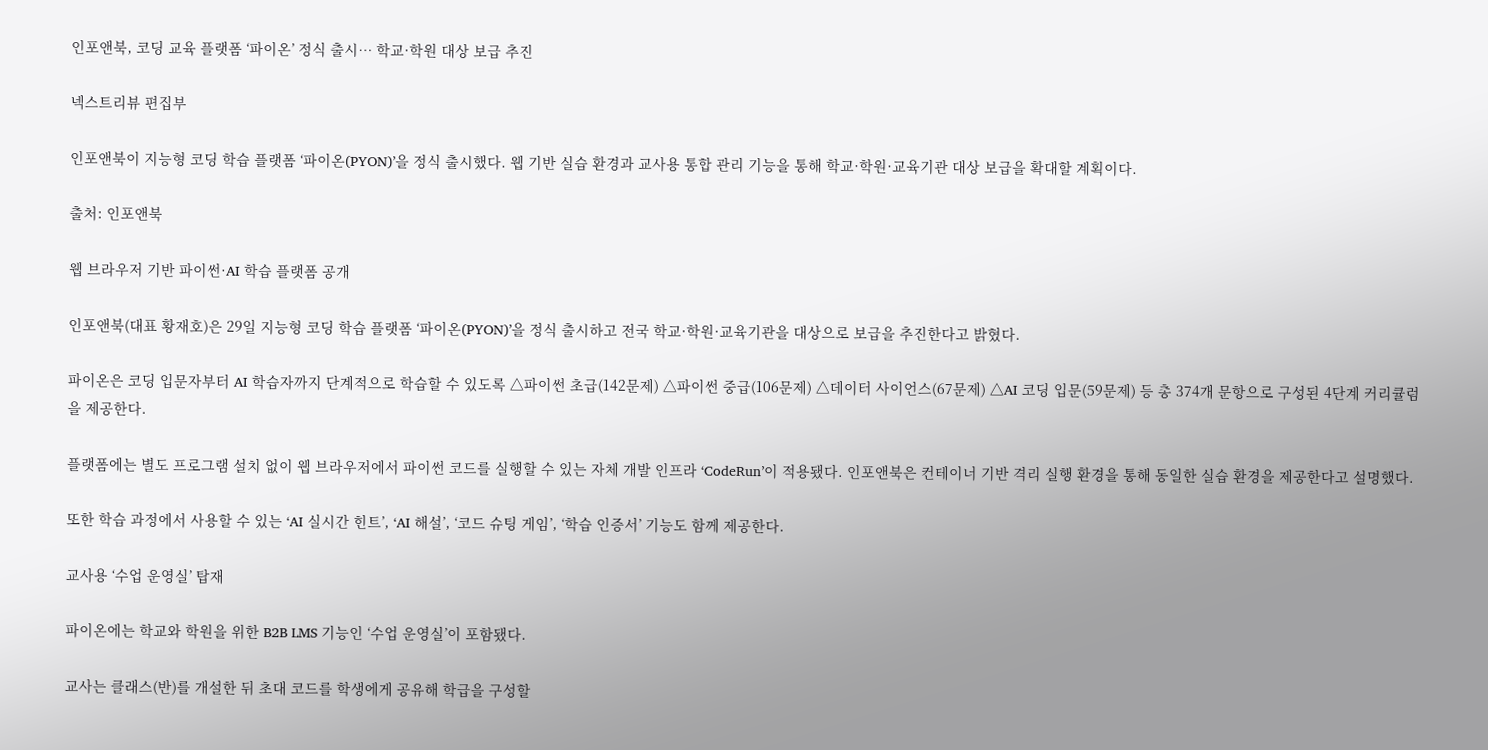인포앤북, 코딩 교육 플랫폼 ‘파이온’ 정식 출시… 학교·학원 대상 보급 추진

넥스트리뷰 편집부

인포앤북이 지능형 코딩 학습 플랫폼 ‘파이온(PYON)’을 정식 출시했다. 웹 기반 실습 환경과 교사용 통합 관리 기능을 통해 학교·학원·교육기관 대상 보급을 확대할 계획이다.

출처: 인포앤북

웹 브라우저 기반 파이썬·AI 학습 플랫폼 공개

인포앤북(대표 황재호)은 29일 지능형 코딩 학습 플랫폼 ‘파이온(PYON)’을 정식 출시하고 전국 학교·학원·교육기관을 대상으로 보급을 추진한다고 밝혔다.

파이온은 코딩 입문자부터 AI 학습자까지 단계적으로 학습할 수 있도록 △파이썬 초급(142문제) △파이썬 중급(106문제) △데이터 사이언스(67문제) △AI 코딩 입문(59문제) 등 총 374개 문항으로 구성된 4단계 커리큘럼을 제공한다.

플랫폼에는 별도 프로그램 설치 없이 웹 브라우저에서 파이썬 코드를 실행할 수 있는 자체 개발 인프라 ‘CodeRun’이 적용됐다. 인포앤북은 컨테이너 기반 격리 실행 환경을 통해 동일한 실습 환경을 제공한다고 설명했다.

또한 학습 과정에서 사용할 수 있는 ‘AI 실시간 힌트’, ‘AI 해설’, ‘코드 슈팅 게임’, ‘학습 인증서’ 기능도 함께 제공한다.

교사용 ‘수업 운영실’ 탑재

파이온에는 학교와 학원을 위한 B2B LMS 기능인 ‘수업 운영실’이 포함됐다.

교사는 클래스(반)를 개설한 뒤 초대 코드를 학생에게 공유해 학급을 구성할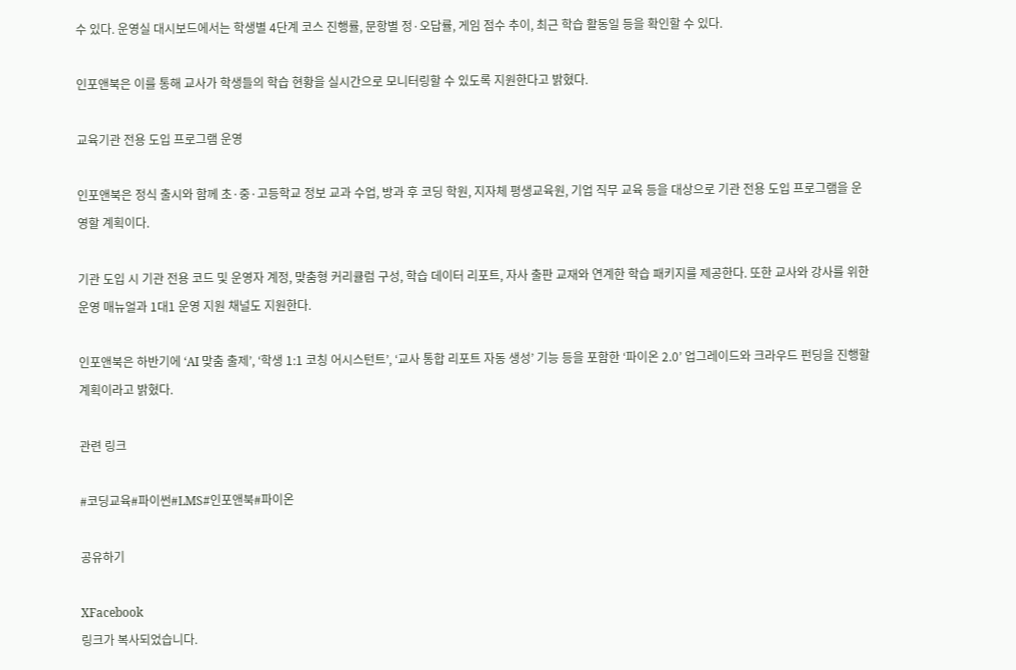수 있다. 운영실 대시보드에서는 학생별 4단계 코스 진행률, 문항별 정·오답률, 게임 점수 추이, 최근 학습 활동일 등을 확인할 수 있다.

인포앤북은 이를 통해 교사가 학생들의 학습 현황을 실시간으로 모니터링할 수 있도록 지원한다고 밝혔다.

교육기관 전용 도입 프로그램 운영

인포앤북은 정식 출시와 함께 초·중·고등학교 정보 교과 수업, 방과 후 코딩 학원, 지자체 평생교육원, 기업 직무 교육 등을 대상으로 기관 전용 도입 프로그램을 운영할 계획이다.

기관 도입 시 기관 전용 코드 및 운영자 계정, 맞춤형 커리큘럼 구성, 학습 데이터 리포트, 자사 출판 교재와 연계한 학습 패키지를 제공한다. 또한 교사와 강사를 위한 운영 매뉴얼과 1대1 운영 지원 채널도 지원한다.

인포앤북은 하반기에 ‘AI 맞춤 출제’, ‘학생 1:1 코칭 어시스턴트’, ‘교사 통합 리포트 자동 생성’ 기능 등을 포함한 ‘파이온 2.0’ 업그레이드와 크라우드 펀딩을 진행할 계획이라고 밝혔다.

관련 링크

#코딩교육#파이썬#LMS#인포앤북#파이온

공유하기

XFacebook
링크가 복사되었습니다.